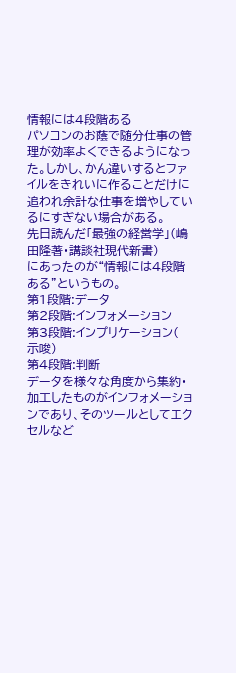情報には4段階ある
パソコンのお蔭で随分仕事の管理が効率よくできるようになった。しかし、かん違いするとファイルをきれいに作ることだけに追われ余計な仕事を増やしているにすぎない場合がある。
先日読んだ「最強の経営学」(嶋田隆著・講談社現代新書)
にあったのが“情報には4段階ある”というもの。
第1段階:データ
第2段階:インフォメーション
第3段階:インプリケーション( 示唆)
第4段階:判断
データを様々な角度から集約・加工したものがインフォメーションであり、そのツールとしてエクセルなど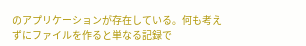のアプリケーションが存在している。何も考えずにファイルを作ると単なる記録で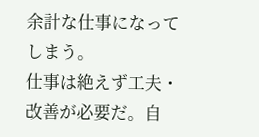余計な仕事になってしまう。
仕事は絶えず工夫・改善が必要だ。自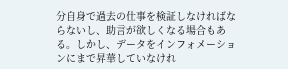分自身で過去の仕事を検証しなければならないし、助言が欲しくなる場合もある。しかし、データをインフォメーションにまで昇華していなけれ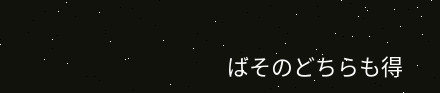ばそのどちらも得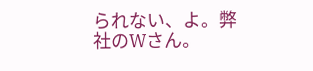られない、よ。弊社のWさん。